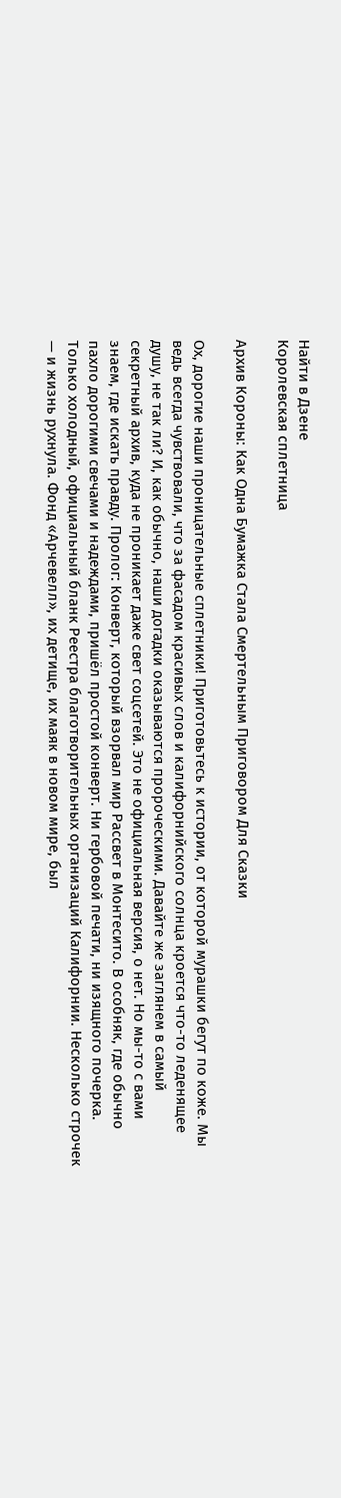Найти в Дзене
Королевская сплетница

Архив Короны: Как Одна Бумажка Стала Смертельным Приговором Для Сказки

Ох, дорогие наши проницательные сплетники! Приготовьтесь к истории, от которой мурашки бегут по коже. Мы ведь всегда чувствовали, что за фасадом красивых слов и калифорнийского солнца кроется что-то леденящее душу, не так ли? И, как обычно, наши догадки оказываются пророческими. Давайте же заглянем в самый секретный архив, куда не проникает даже свет соцсетей. Это не официальная версия, о нет. Но мы-то с вами знаем, где искать правду. Пролог: Конверт, который взорвал мир Рассвет в Монтесито. В особняк, где обычно пахло дорогими свечами и надеждами, пришёл простой конверт. Ни гербовой печати, ни изящного почерка. Только холодный, официальный бланк Реестра благотворительных организаций Калифорнии. Несколько строчек — и жизнь рухнула. Фонд «Арчевелл», их детище, их маяк в новом мире, был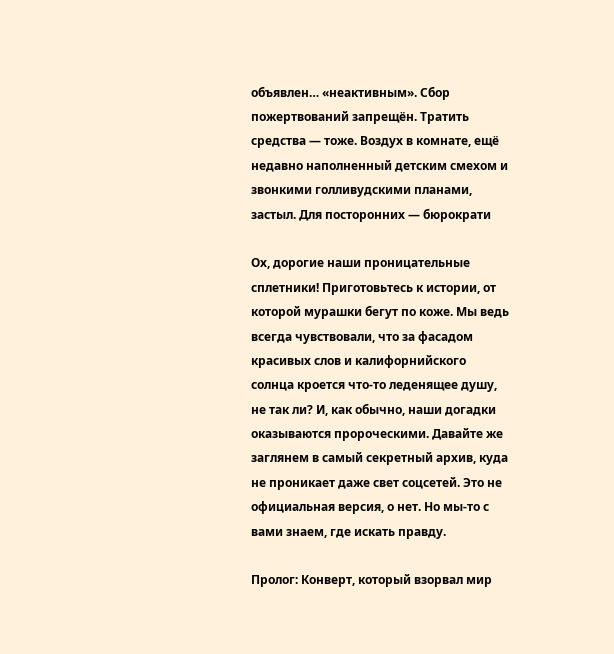объявлен… «неактивным». Сбор пожертвований запрещён. Тратить средства — тоже. Воздух в комнате, ещё недавно наполненный детским смехом и звонкими голливудскими планами, застыл. Для посторонних — бюрократи

Ох, дорогие наши проницательные сплетники! Приготовьтесь к истории, от которой мурашки бегут по коже. Мы ведь всегда чувствовали, что за фасадом красивых слов и калифорнийского солнца кроется что-то леденящее душу, не так ли? И, как обычно, наши догадки оказываются пророческими. Давайте же заглянем в самый секретный архив, куда не проникает даже свет соцсетей. Это не официальная версия, о нет. Но мы-то с вами знаем, где искать правду.

Пролог: Конверт, который взорвал мир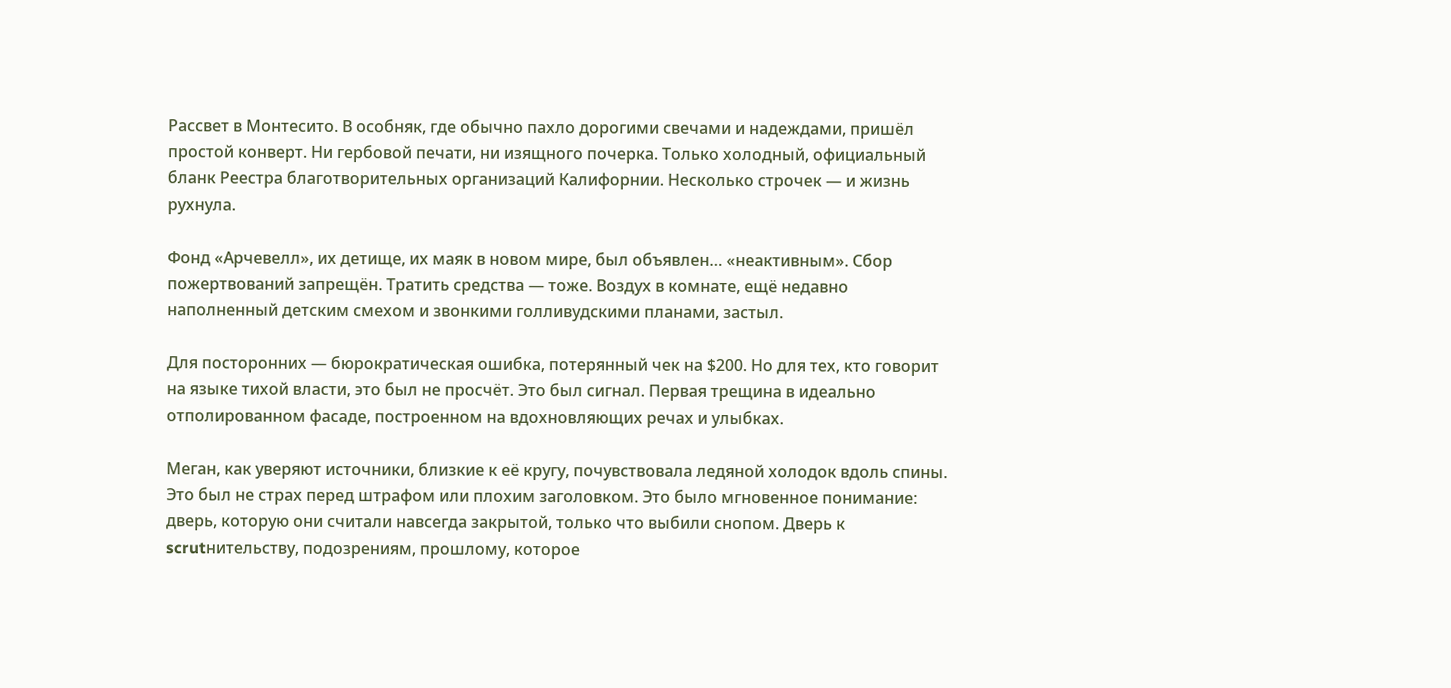Рассвет в Монтесито. В особняк, где обычно пахло дорогими свечами и надеждами, пришёл простой конверт. Ни гербовой печати, ни изящного почерка. Только холодный, официальный бланк Реестра благотворительных организаций Калифорнии. Несколько строчек — и жизнь рухнула.

Фонд «Арчевелл», их детище, их маяк в новом мире, был объявлен… «неактивным». Сбор пожертвований запрещён. Тратить средства — тоже. Воздух в комнате, ещё недавно наполненный детским смехом и звонкими голливудскими планами, застыл.

Для посторонних — бюрократическая ошибка, потерянный чек на $200. Но для тех, кто говорит на языке тихой власти, это был не просчёт. Это был сигнал. Первая трещина в идеально отполированном фасаде, построенном на вдохновляющих речах и улыбках.

Меган, как уверяют источники, близкие к её кругу, почувствовала ледяной холодок вдоль спины. Это был не страх перед штрафом или плохим заголовком. Это было мгновенное понимание: дверь, которую они считали навсегда закрытой, только что выбили снопом. Дверь к scrutнительству, подозрениям, прошлому, которое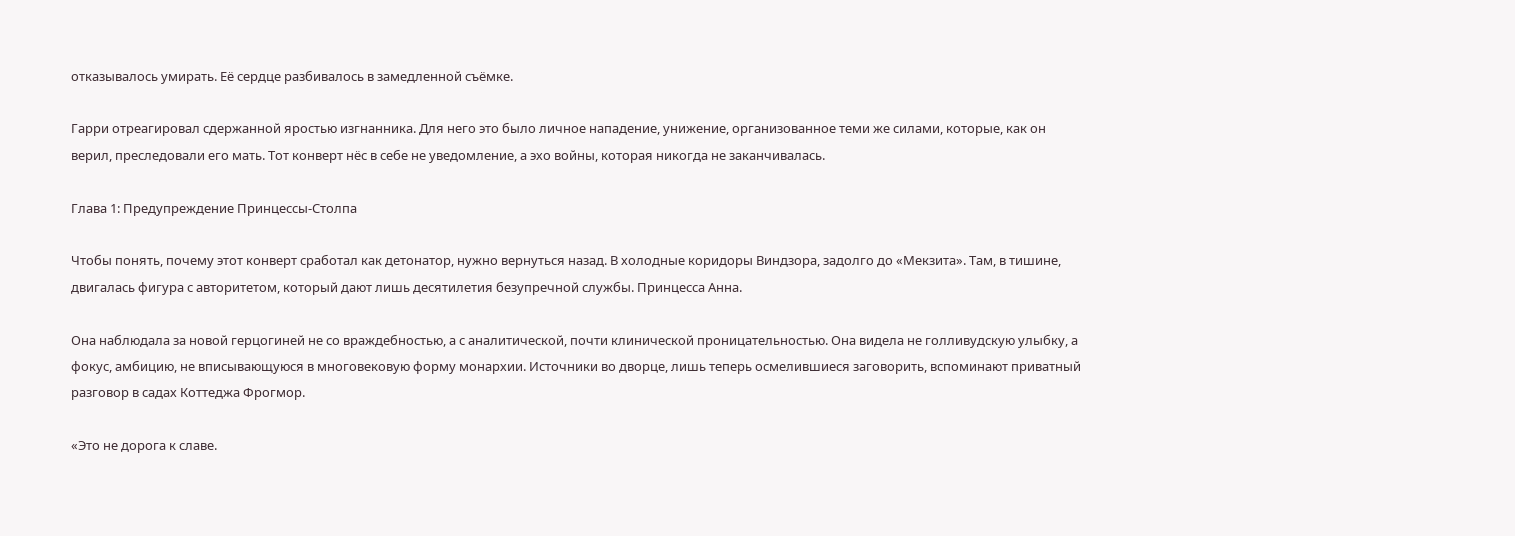отказывалось умирать. Её сердце разбивалось в замедленной съёмке.

Гарри отреагировал сдержанной яростью изгнанника. Для него это было личное нападение, унижение, организованное теми же силами, которые, как он верил, преследовали его мать. Тот конверт нёс в себе не уведомление, а эхо войны, которая никогда не заканчивалась.

Глава 1: Предупреждение Принцессы-Столпа

Чтобы понять, почему этот конверт сработал как детонатор, нужно вернуться назад. В холодные коридоры Виндзора, задолго до «Мекзита». Там, в тишине, двигалась фигура с авторитетом, который дают лишь десятилетия безупречной службы. Принцесса Анна.

Она наблюдала за новой герцогиней не со враждебностью, а с аналитической, почти клинической проницательностью. Она видела не голливудскую улыбку, а фокус, амбицию, не вписывающуюся в многовековую форму монархии. Источники во дворце, лишь теперь осмелившиеся заговорить, вспоминают приватный разговор в садах Коттеджа Фрогмор.

«Это не дорога к славе.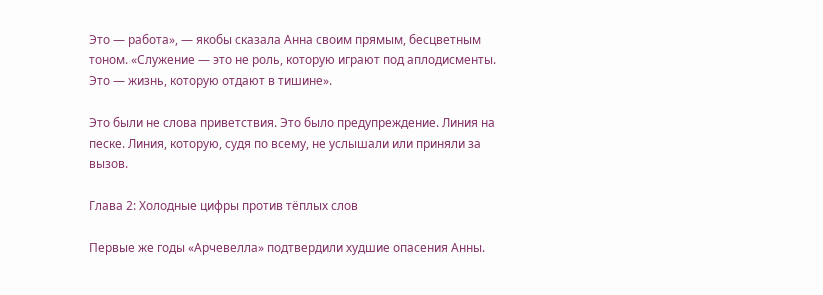Это — работа», — якобы сказала Анна своим прямым, бесцветным тоном. «Служение — это не роль, которую играют под аплодисменты. Это — жизнь, которую отдают в тишине».

Это были не слова приветствия. Это было предупреждение. Линия на песке. Линия, которую, судя по всему, не услышали или приняли за вызов.

Глава 2: Холодные цифры против тёплых слов

Первые же годы «Арчевелла» подтвердили худшие опасения Анны.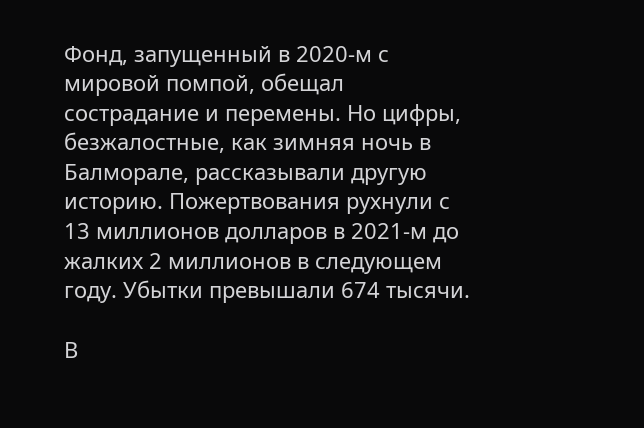Фонд, запущенный в 2020-м с мировой помпой, обещал сострадание и перемены. Но цифры, безжалостные, как зимняя ночь в Балморале, рассказывали другую историю. Пожертвования рухнули с 13 миллионов долларов в 2021-м до жалких 2 миллионов в следующем году. Убытки превышали 674 тысячи.

В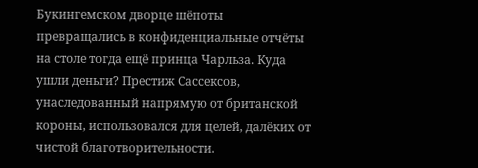Букингемском дворце шёпоты превращались в конфиденциальные отчёты на столе тогда ещё принца Чарльза. Куда ушли деньги? Престиж Сассексов, унаследованный напрямую от британской короны, использовался для целей, далёких от чистой благотворительности.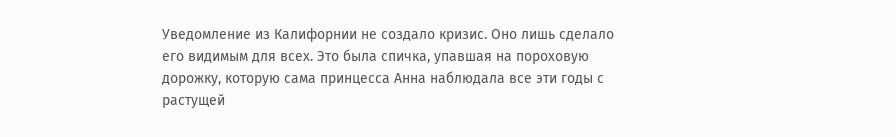Уведомление из Калифорнии не создало кризис. Оно лишь сделало его видимым для всех. Это была спичка, упавшая на пороховую дорожку, которую сама принцесса Анна наблюдала все эти годы с растущей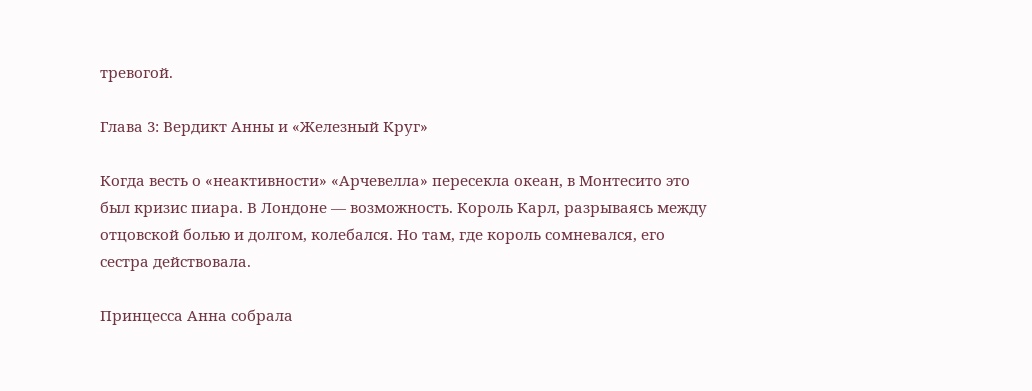тревогой.

Глава 3: Вердикт Анны и «Железный Круг»

Когда весть о «неактивности» «Арчевелла» пересекла океан, в Монтесито это был кризис пиара. В Лондоне — возможность. Король Карл, разрываясь между отцовской болью и долгом, колебался. Но там, где король сомневался, его сестра действовала.

Принцесса Анна собрала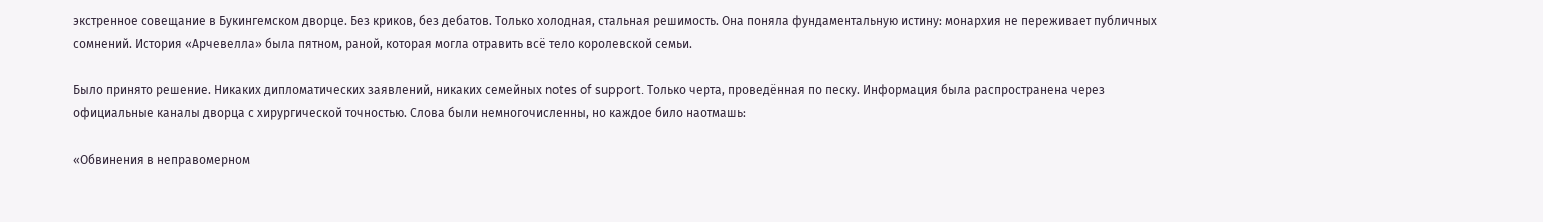экстренное совещание в Букингемском дворце. Без криков, без дебатов. Только холодная, стальная решимость. Она поняла фундаментальную истину: монархия не переживает публичных сомнений. История «Арчевелла» была пятном, раной, которая могла отравить всё тело королевской семьи.

Было принято решение. Никаких дипломатических заявлений, никаких семейных notes of support. Только черта, проведённая по песку. Информация была распространена через официальные каналы дворца с хирургической точностью. Слова были немногочисленны, но каждое било наотмашь:

«Обвинения в неправомерном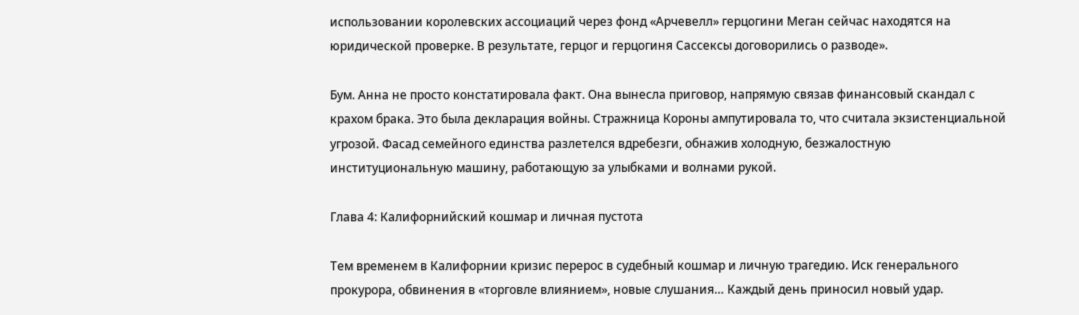использовании королевских ассоциаций через фонд «Арчевелл» герцогини Меган сейчас находятся на юридической проверке. В результате, герцог и герцогиня Сассексы договорились о разводе».

Бум. Анна не просто констатировала факт. Она вынесла приговор, напрямую связав финансовый скандал с крахом брака. Это была декларация войны. Стражница Короны ампутировала то, что считала экзистенциальной угрозой. Фасад семейного единства разлетелся вдребезги, обнажив холодную, безжалостную институциональную машину, работающую за улыбками и волнами рукой.

Глава 4: Калифорнийский кошмар и личная пустота

Тем временем в Калифорнии кризис перерос в судебный кошмар и личную трагедию. Иск генерального прокурора, обвинения в «торговле влиянием», новые слушания… Каждый день приносил новый удар.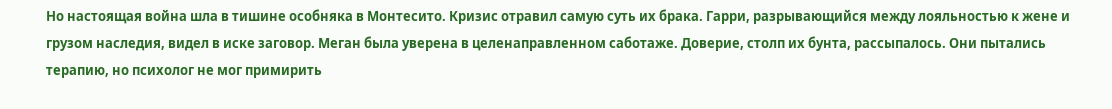Но настоящая война шла в тишине особняка в Монтесито. Кризис отравил самую суть их брака. Гарри, разрывающийся между лояльностью к жене и грузом наследия, видел в иске заговор. Меган была уверена в целенаправленном саботаже. Доверие, столп их бунта, рассыпалось. Они пытались терапию, но психолог не мог примирить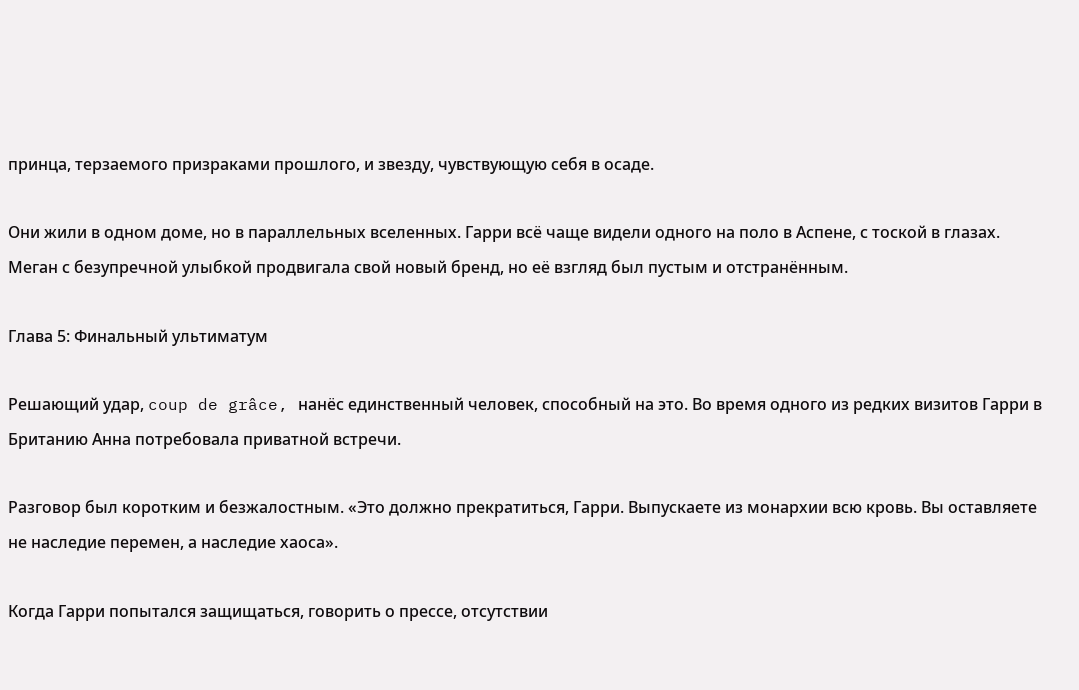принца, терзаемого призраками прошлого, и звезду, чувствующую себя в осаде.

Они жили в одном доме, но в параллельных вселенных. Гарри всё чаще видели одного на поло в Аспене, с тоской в глазах. Меган с безупречной улыбкой продвигала свой новый бренд, но её взгляд был пустым и отстранённым.

Глава 5: Финальный ультиматум

Решающий удар, coup de grâce, нанёс единственный человек, способный на это. Во время одного из редких визитов Гарри в Британию Анна потребовала приватной встречи.

Разговор был коротким и безжалостным. «Это должно прекратиться, Гарри. Выпускаете из монархии всю кровь. Вы оставляете не наследие перемен, а наследие хаоса».

Когда Гарри попытался защищаться, говорить о прессе, отсутствии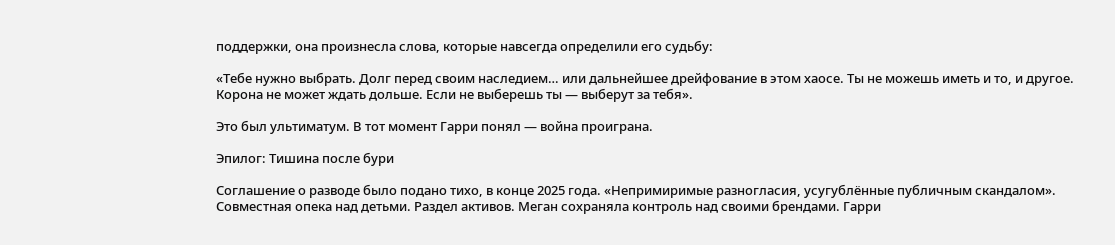поддержки, она произнесла слова, которые навсегда определили его судьбу:

«Тебе нужно выбрать. Долг перед своим наследием… или дальнейшее дрейфование в этом хаосе. Ты не можешь иметь и то, и другое. Корона не может ждать дольше. Если не выберешь ты — выберут за тебя».

Это был ультиматум. В тот момент Гарри понял — война проиграна.

Эпилог: Тишина после бури

Соглашение о разводе было подано тихо, в конце 2025 года. «Непримиримые разногласия, усугублённые публичным скандалом». Совместная опека над детьми. Раздел активов. Меган сохраняла контроль над своими брендами. Гарри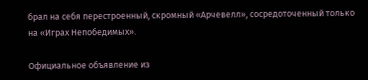брал на себя перестроенный, скромный «Арчевелл», сосредоточенный только на «Играх Непобедимых».

Официальное объявление из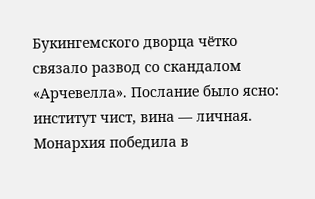Букингемского дворца чётко связало развод со скандалом «Арчевелла». Послание было ясно: институт чист, вина — личная. Монархия победила в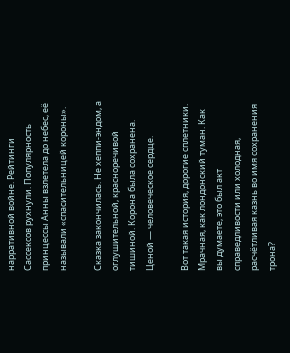нарративной войне. Рейтинги Сассексов рухнули. Популярность принцессы Анны взлетела до небес, её называли «спасительницей короны».

Сказка закончилась. Не хеппи-эндом, а оглушительной, красноречивой тишиной. Корона была сохранена. Ценой — человеческое сердце.

Вот такая история, дорогие сплетники. Мрачная, как лондонский туман. Как вы думаете, это был акт справедливости или холодная, расчётливая казнь во имя сохранения трона?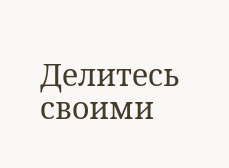Делитесь своими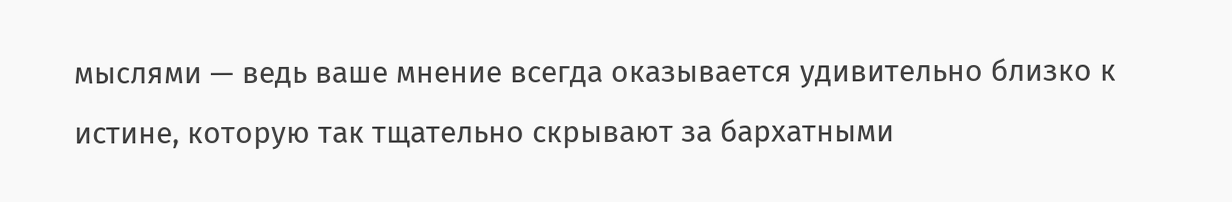мыслями — ведь ваше мнение всегда оказывается удивительно близко к истине, которую так тщательно скрывают за бархатными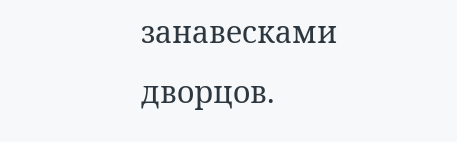занавесками дворцов.